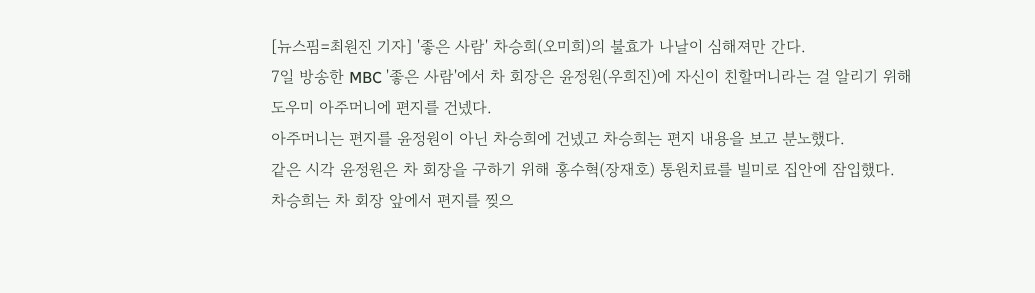[뉴스핌=최원진 기자] '좋은 사람' 차승희(오미희)의 불효가 나날이 심해져만 간다.
7일 방송한 MBC '좋은 사람'에서 차 회장은 윤정원(우희진)에 자신이 친할머니라는 걸 알리기 위해 도우미 아주머니에 편지를 건넸다.
아주머니는 편지를 윤정원이 아닌 차승희에 건넸고 차승희는 편지 내용을 보고 분노했다.
같은 시각 윤정원은 차 회장을 구하기 위해 홍수혁(장재호) 통원치료를 빌미로 집안에 잠입했다.
차승희는 차 회장 앞에서 편지를 찢으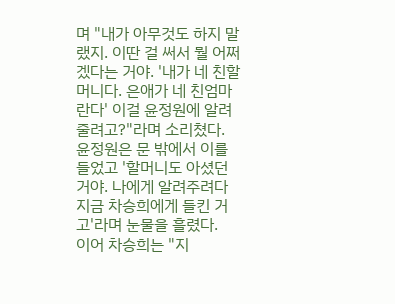며 "내가 아무것도 하지 말랬지. 이딴 걸 써서 뭘 어쩌겠다는 거야. '내가 네 친할머니다. 은애가 네 친엄마란다' 이걸 윤정원에 알려줄려고?"라며 소리쳤다.
윤정원은 문 밖에서 이를 들었고 '할머니도 아셨던 거야. 나에게 알려주려다 지금 차승희에게 들킨 거고'라며 눈물을 흘렸다.
이어 차승희는 "지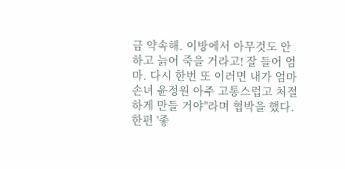금 약속해. 이방에서 아무것도 안 하고 늙어 죽을 거라고! 잘 들어 엄마. 다시 한번 또 이러면 내가 엄마 손녀 윤정원 아주 고통스럽고 처절하게 만들 거야"라며 협박을 했다.
한편 '좋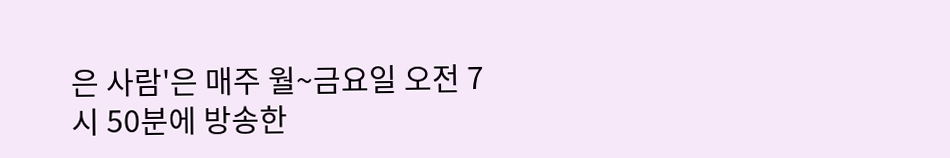은 사람'은 매주 월~금요일 오전 7시 50분에 방송한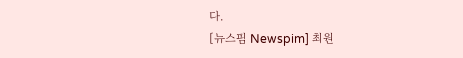다.
[뉴스핌 Newspim] 최원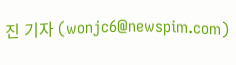진 기자 (wonjc6@newspim.com)